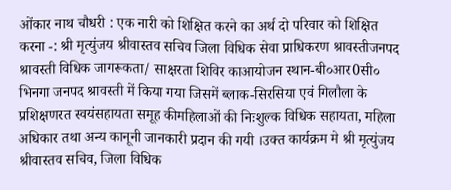ओंकार नाथ चौधरी : एक नारी को शिक्षित करने का अर्थ दो परिवार को शिक्षित करना -: श्री मृत्युंजय श्रीवास्तव सचिव जिला विधिक सेवा प्राधिकरण श्रावस्तीजनपद श्रावस्ती विधिक जागरूकता/ साक्षरता शिविर काआयोजन स्थान-बी०आर0सी० भिनगा जनपद श्रावस्ती में किया गया जिसमें ब्लाक-सिरसिया एवं गिलौला के प्रशिक्षणरत स्वयंसहायता समूह कीमहिलाओं की निःशुल्क विधिक सहायता, महिला अधिकार तथा अन्य कानूनी जानकारी प्रदान की गयी ।उक्त कार्यक्रम मे श्री मृत्युंजय श्रीवास्तव सचिव, जिला विधिक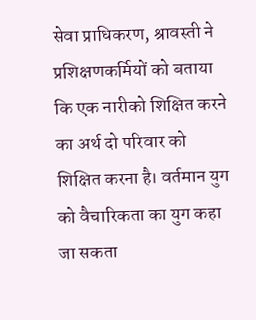सेवा प्राधिकरण, श्रावस्ती ने प्रशिक्षणकर्मियों को बताया कि एक नारीको शिक्षित करने का अर्थ दो परिवार को शिक्षित करना है। वर्तमान युग को वैचारिकता का युग कहा जा सकता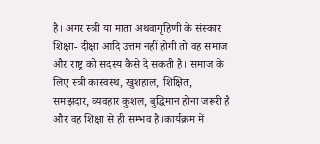है। अगर स्त्री या माता अथवागृहिणी के संस्कार शिक्षा- दीक्षा आदि उत्तम नहीं होगी तो वह समाज और राष्ट्र को सदस्य कैसे दे सकती है। समाज के लिए स्त्री कास्वस्थ, खुशहाल, शिक्षित, समझदार, व्यवहार कुशल, बुद्धिमान होना जरूरी है और वह शिक्षा से ही सम्भव है।कार्यक्रम में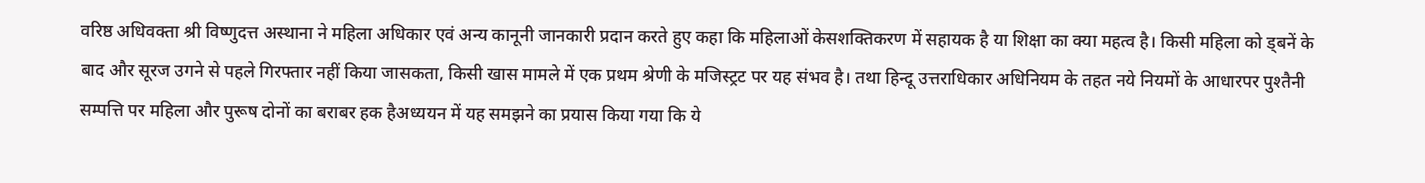वरिष्ठ अधिवक्ता श्री विष्णुदत्त अस्थाना ने महिला अधिकार एवं अन्य कानूनी जानकारी प्रदान करते हुए कहा कि महिलाओं केसशक्तिकरण में सहायक है या शिक्षा का क्या महत्व है। किसी महिला को ड्बनें के बाद और सूरज उगने से पहले गिरफ्तार नहीं किया जासकता, किसी खास मामले में एक प्रथम श्रेणी के मजिस्ट्रट पर यह संभव है। तथा हिन्दू उत्तराधिकार अधिनियम के तहत नये नियमों के आधारपर पुश्तैनी सम्पत्ति पर महिला और पुरूष दोनों का बराबर हक हैअध्ययन में यह समझने का प्रयास किया गया कि ये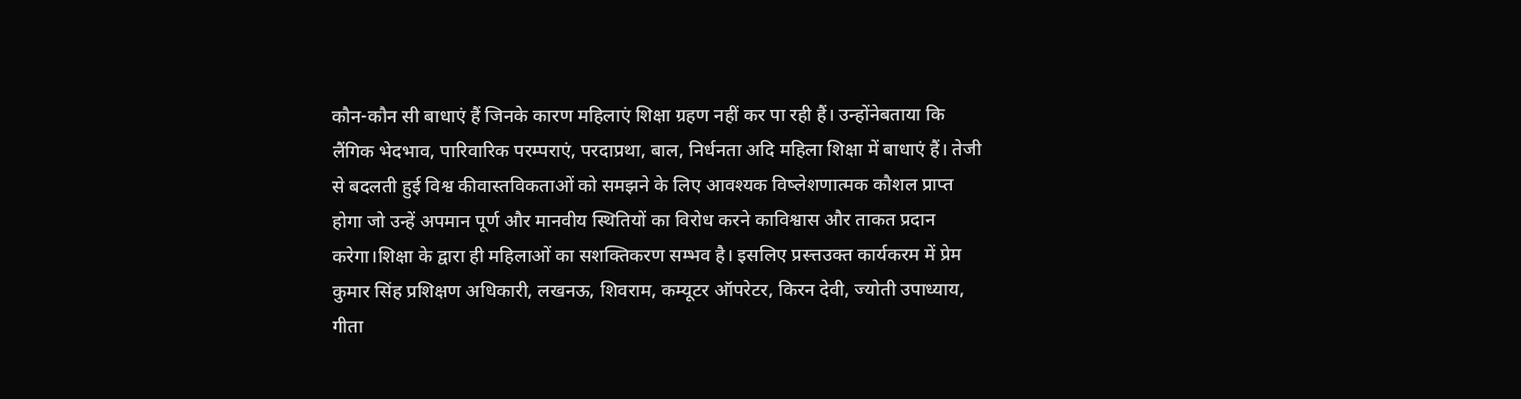कौन-कौन सी बाधाएं हैं जिनके कारण महिलाएं शिक्षा ग्रहण नहीं कर पा रही हैं। उन्होंनेबताया कि लैंगिक भेदभाव, पारिवारिक परम्पराएं, परदाप्रथा, बाल, निर्धनता अदि महिला शिक्षा में बाधाएं हैं। तेजी से बदलती हुई विश्व कीवास्तविकताओं को समझने के लिए आवश्यक विष्लेशणात्मक कौशल प्राप्त होगा जो उन्हें अपमान पूर्ण और मानवीय स्थितियों का विरोध करने काविश्वास और ताकत प्रदान करेगा।शिक्षा के द्वारा ही महिलाओं का सशक्तिकरण सम्भव है। इसलिए प्रस्त्तउक्त कार्यकरम में प्रेम कुमार सिंह प्रशिक्षण अधिकारी, लखनऊ, शिवराम, कम्यूटर ऑपरेटर, किरन देवी, ज्योती उपाध्याय, गीता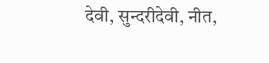देवी, सुन्दरीदेवी, नीत,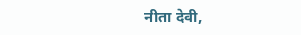नीता देवी,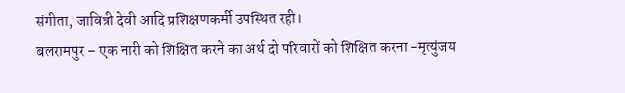संगीता, जावित्री देवी आदि प्रशिक्षणकर्मी उपस्थित रही।
बलरामपुर – एक नारी को शिक्षित करने का अर्थ दो परिवारों को शिक्षित करना -मृत्युंजय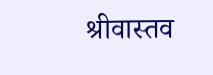श्रीवास्तव